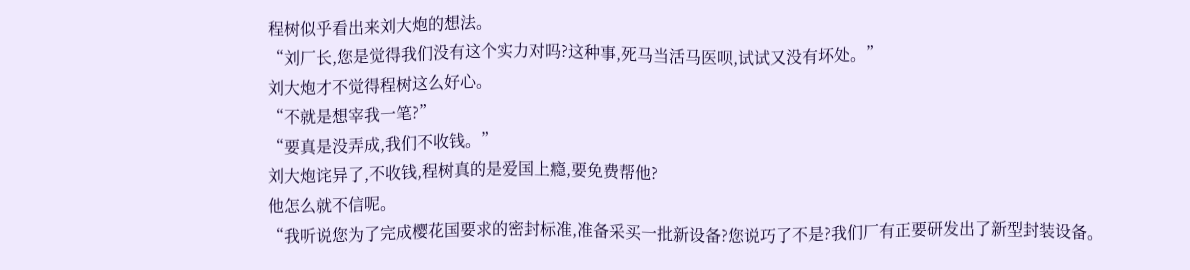程树似乎看出来刘大炮的想法。
“刘厂长,您是觉得我们没有这个实力对吗?这种事,死马当活马医呗,试试又没有坏处。”
刘大炮才不觉得程树这么好心。
“不就是想宰我一笔?”
“要真是没弄成,我们不收钱。”
刘大炮诧异了,不收钱,程树真的是爱国上瘾,要免费帮他?
他怎么就不信呢。
“我听说您为了完成樱花国要求的密封标准,准备采买一批新设备?您说巧了不是?我们厂有正要研发出了新型封装设备。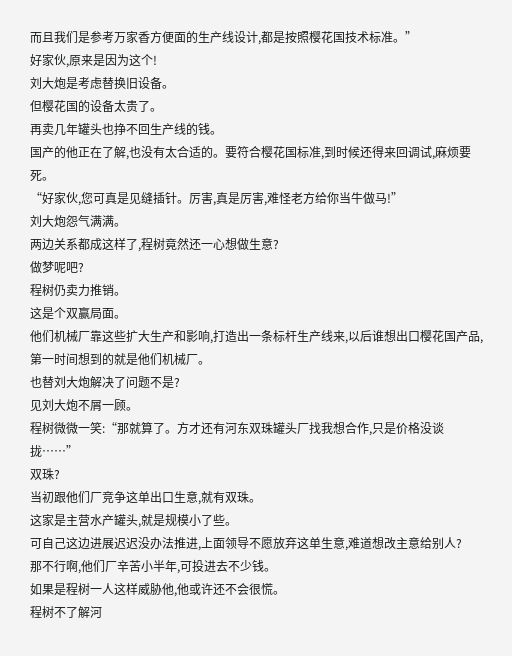而且我们是参考万家香方便面的生产线设计,都是按照樱花国技术标准。”
好家伙,原来是因为这个!
刘大炮是考虑替换旧设备。
但樱花国的设备太贵了。
再卖几年罐头也挣不回生产线的钱。
国产的他正在了解,也没有太合适的。要符合樱花国标准,到时候还得来回调试,麻烦要死。
“好家伙,您可真是见缝插针。厉害,真是厉害,难怪老方给你当牛做马!”
刘大炮怨气满满。
两边关系都成这样了,程树竟然还一心想做生意?
做梦呢吧?
程树仍卖力推销。
这是个双赢局面。
他们机械厂靠这些扩大生产和影响,打造出一条标杆生产线来,以后谁想出口樱花国产品,第一时间想到的就是他们机械厂。
也替刘大炮解决了问题不是?
见刘大炮不屑一顾。
程树微微一笑:“那就算了。方才还有河东双珠罐头厂找我想合作,只是价格没谈拢……”
双珠?
当初跟他们厂竞争这单出口生意,就有双珠。
这家是主营水产罐头,就是规模小了些。
可自己这边进展迟迟没办法推进,上面领导不愿放弃这单生意,难道想改主意给别人?
那不行啊,他们厂辛苦小半年,可投进去不少钱。
如果是程树一人这样威胁他,他或许还不会很慌。
程树不了解河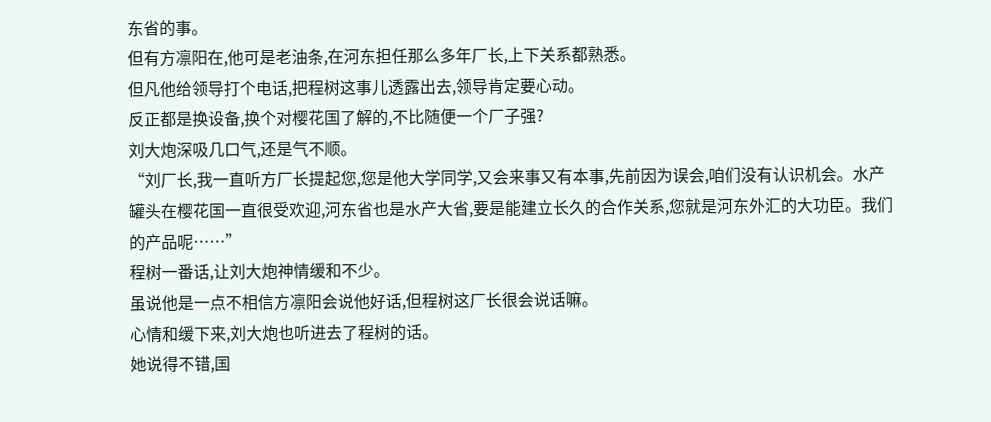东省的事。
但有方凛阳在,他可是老油条,在河东担任那么多年厂长,上下关系都熟悉。
但凡他给领导打个电话,把程树这事儿透露出去,领导肯定要心动。
反正都是换设备,换个对樱花国了解的,不比随便一个厂子强?
刘大炮深吸几口气,还是气不顺。
“刘厂长,我一直听方厂长提起您,您是他大学同学,又会来事又有本事,先前因为误会,咱们没有认识机会。水产罐头在樱花国一直很受欢迎,河东省也是水产大省,要是能建立长久的合作关系,您就是河东外汇的大功臣。我们的产品呢……”
程树一番话,让刘大炮神情缓和不少。
虽说他是一点不相信方凛阳会说他好话,但程树这厂长很会说话嘛。
心情和缓下来,刘大炮也听进去了程树的话。
她说得不错,国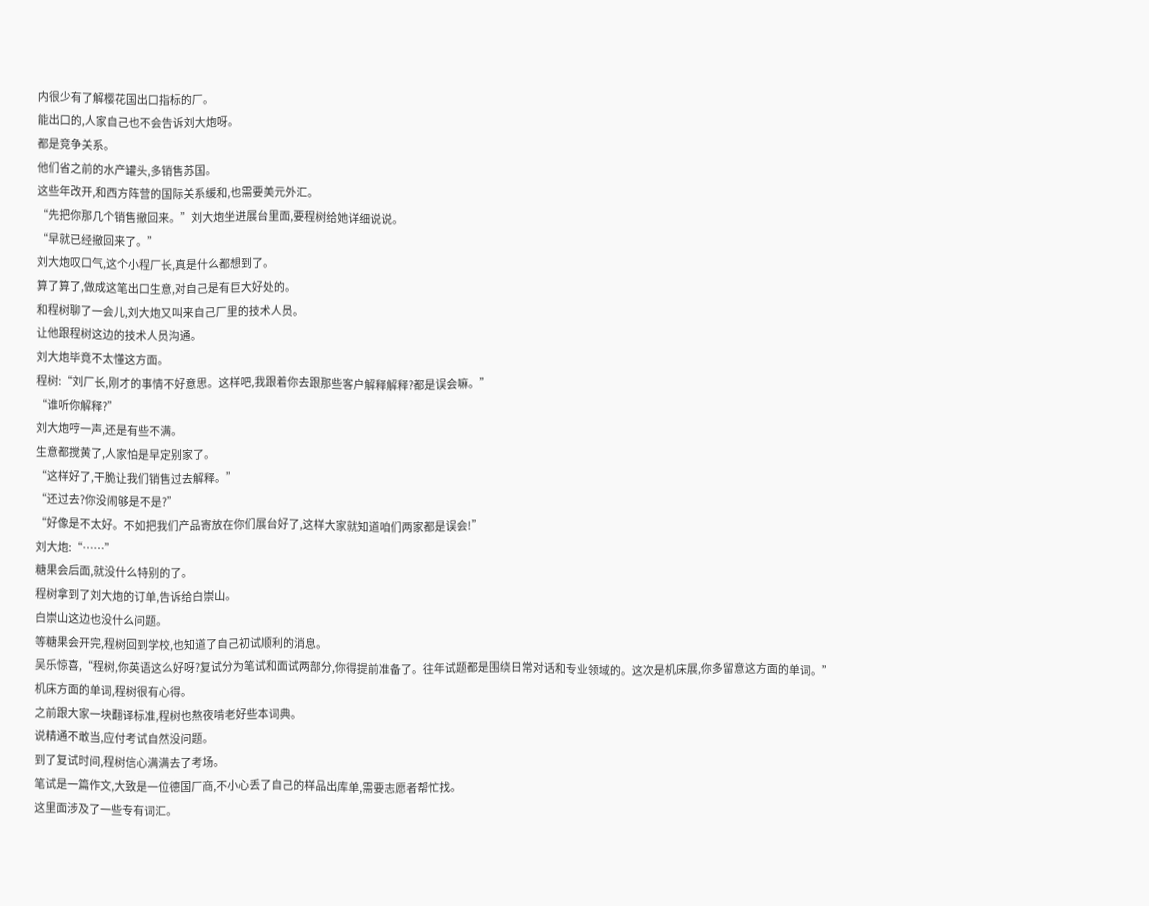内很少有了解樱花国出口指标的厂。
能出口的,人家自己也不会告诉刘大炮呀。
都是竞争关系。
他们省之前的水产罐头,多销售苏国。
这些年改开,和西方阵营的国际关系缓和,也需要美元外汇。
“先把你那几个销售撤回来。”刘大炮坐进展台里面,要程树给她详细说说。
“早就已经撤回来了。”
刘大炮叹口气,这个小程厂长,真是什么都想到了。
算了算了,做成这笔出口生意,对自己是有巨大好处的。
和程树聊了一会儿,刘大炮又叫来自己厂里的技术人员。
让他跟程树这边的技术人员沟通。
刘大炮毕竟不太懂这方面。
程树:“刘厂长,刚才的事情不好意思。这样吧,我跟着你去跟那些客户解释解释?都是误会嘛。”
“谁听你解释?”
刘大炮哼一声,还是有些不满。
生意都搅黄了,人家怕是早定别家了。
“这样好了,干脆让我们销售过去解释。”
“还过去?你没闹够是不是?”
“好像是不太好。不如把我们产品寄放在你们展台好了,这样大家就知道咱们两家都是误会!”
刘大炮:“……”
糖果会后面,就没什么特别的了。
程树拿到了刘大炮的订单,告诉给白崇山。
白崇山这边也没什么问题。
等糖果会开完,程树回到学校,也知道了自己初试顺利的消息。
吴乐惊喜,“程树,你英语这么好呀?复试分为笔试和面试两部分,你得提前准备了。往年试题都是围绕日常对话和专业领域的。这次是机床展,你多留意这方面的单词。”
机床方面的单词,程树很有心得。
之前跟大家一块翻译标准,程树也熬夜啃老好些本词典。
说精通不敢当,应付考试自然没问题。
到了复试时间,程树信心满满去了考场。
笔试是一篇作文,大致是一位德国厂商,不小心丢了自己的样品出库单,需要志愿者帮忙找。
这里面涉及了一些专有词汇。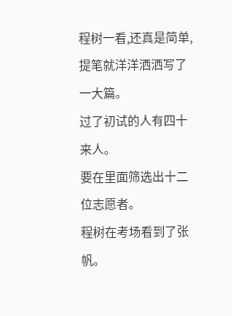程树一看,还真是简单,提笔就洋洋洒洒写了一大篇。
过了初试的人有四十来人。
要在里面筛选出十二位志愿者。
程树在考场看到了张帆。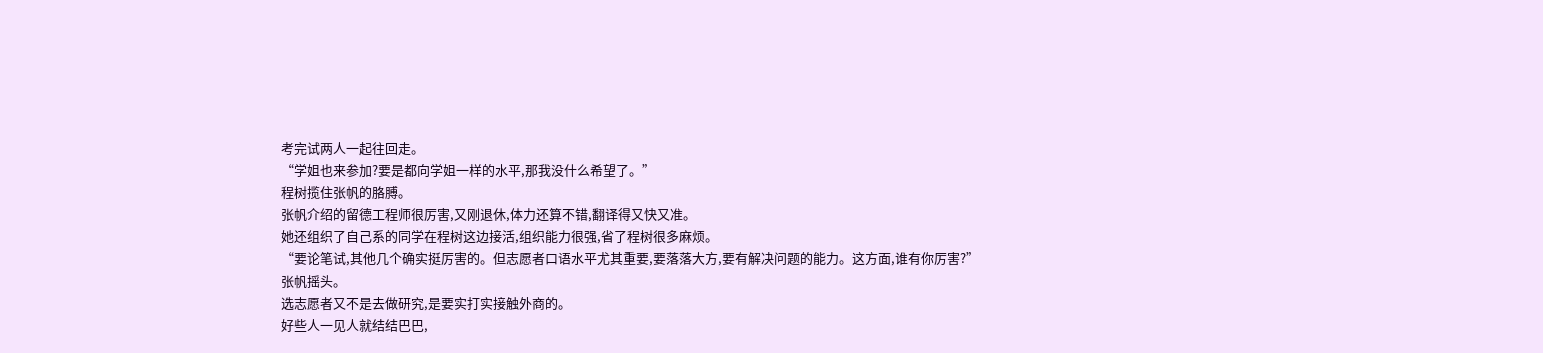考完试两人一起往回走。
“学姐也来参加?要是都向学姐一样的水平,那我没什么希望了。”
程树揽住张帆的胳膊。
张帆介绍的留德工程师很厉害,又刚退休,体力还算不错,翻译得又快又准。
她还组织了自己系的同学在程树这边接活,组织能力很强,省了程树很多麻烦。
“要论笔试,其他几个确实挺厉害的。但志愿者口语水平尤其重要,要落落大方,要有解决问题的能力。这方面,谁有你厉害?”
张帆摇头。
选志愿者又不是去做研究,是要实打实接触外商的。
好些人一见人就结结巴巴,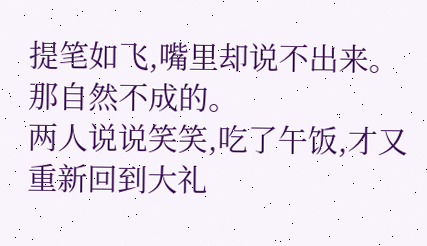提笔如飞,嘴里却说不出来。
那自然不成的。
两人说说笑笑,吃了午饭,才又重新回到大礼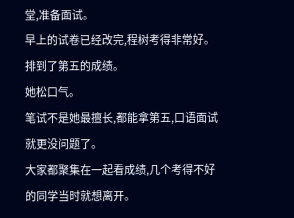堂,准备面试。
早上的试卷已经改完,程树考得非常好。
排到了第五的成绩。
她松口气。
笔试不是她最擅长,都能拿第五,口语面试就更没问题了。
大家都聚集在一起看成绩,几个考得不好的同学当时就想离开。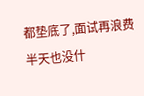都垫底了,面试再浪费半天也没什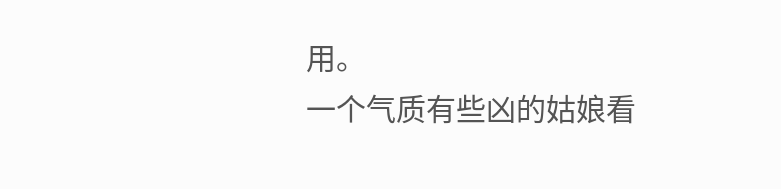用。
一个气质有些凶的姑娘看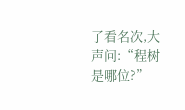了看名次,大声问:“程树是哪位?”